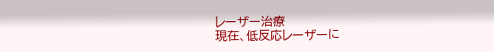レーザー治療
現在、低反応レーザーに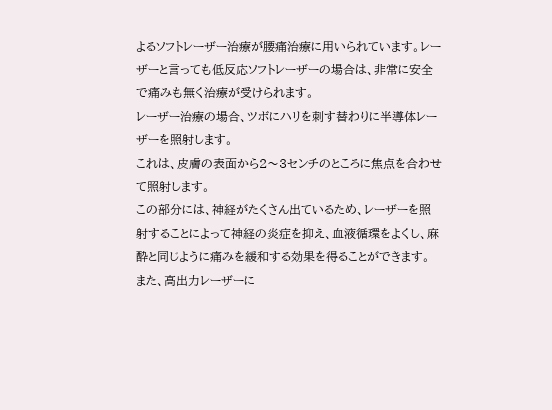よるソフトレーザー治療が腰痛治療に用いられています。レーザーと言っても低反応ソフトレーザーの場合は、非常に安全で痛みも無く治療が受けられます。
レーザー治療の場合、ツボにハリを刺す替わりに半導体レーザーを照射します。
これは、皮膚の表面から2〜3センチのところに焦点を合わせて照射します。
この部分には、神経がたくさん出ているため、レーザーを照射することによって神経の炎症を抑え、血液循環をよくし、麻酔と同じように痛みを緩和する効果を得ることができます。
また、高出力レーザーに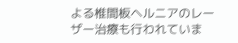よる椎間板ヘルニアのレーザー治療も行われていま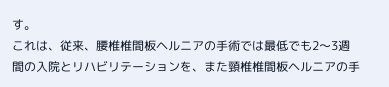す。
これは、従来、腰椎椎間板ヘルニアの手術では最低でも2〜3週間の入院とリハビリテーションを、また頸椎椎間板ヘルニアの手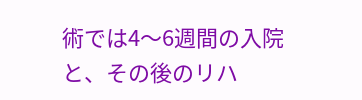術では4〜6週間の入院と、その後のリハ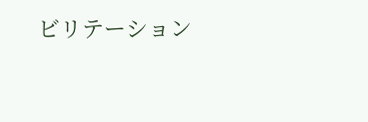ビリテーション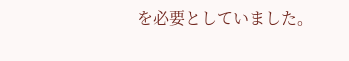を必要としていました。